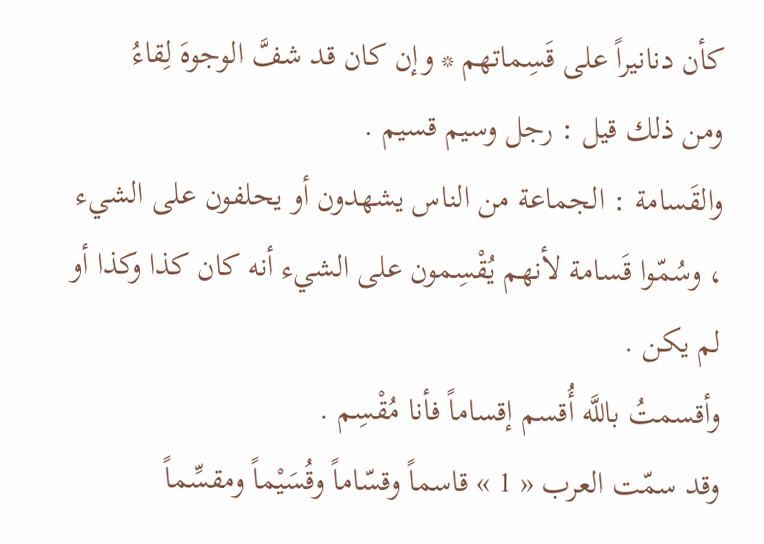كأن دنانيراً على قَسِماتهم * وإن كان قد شفَّ الوجوهَ لِقاءُ
ومن ذلك قيل : رجل وسيم قسيم .
والقَسامة : الجماعة من الناس يشهدون أو يحلفون على الشيء ، وسُمّوا قَسامة لأنهم يُقْسِمون على الشيء أنه كان كذا وكذا أو لم يكن .
وأقسمتُ باللَّه أُقسم إقساماً فأنا مُقْسِم .
وقد سمّت العرب « 1 » قاسماً وقسّاماً وقُسَيْماً ومقسِّماً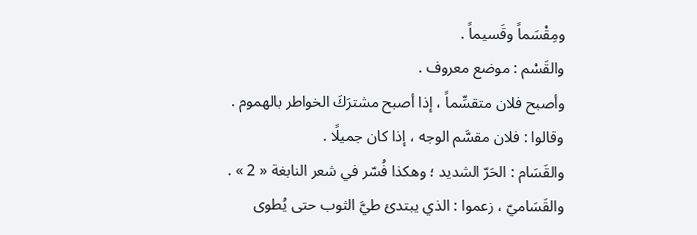ومِقْسَماً وقَسيماً .
والقَسْم : موضع معروف .
وأصبح فلان متقسِّماً ، إذا أصبح مشترَكَ الخواطر بالهموم .
وقالوا : فلان مقسَّم الوجه ، إذا كان جميلًا .
والقَسَام : الحَرّ الشديد ؛ وهكذا فُسّر في شعر النابغة « 2 » .
والقَسَاميّ ، زعموا : الذي يبتدئ طيَّ الثوب حتى يُطوى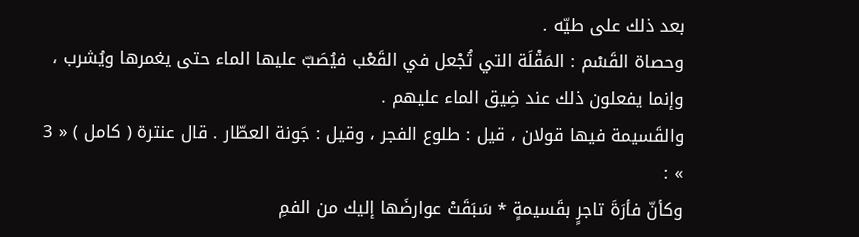بعد ذلك على طيّه .
وحصاة القَسْم : المَقْلَة التي تُجْعل في القَعْب فيُصَبّ عليها الماء حتى يغمرها ويُشرب ، وإنما يفعلون ذلك عند ضِيق الماء عليهم .
والقَسيمة فيها قولان ، قيل : طلوع الفجر ، وقيل : جَونة العطّار . قال عنترة ( كامل ) « 3 » :
وكأنّ فأرَةَ تاجرٍ بقَسيمةٍ * سَبَقَتْ عوارضَها إليك من الفمِ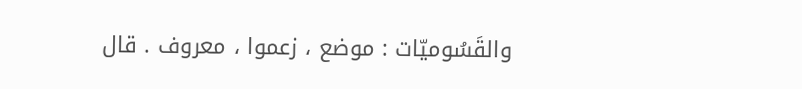والقَسُوميّات : موضع ، زعموا ، معروف . قال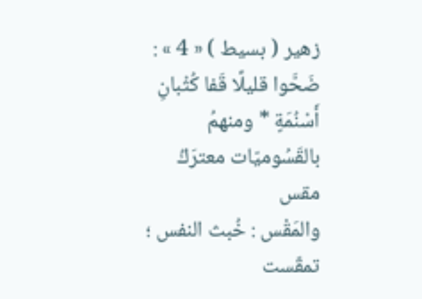زهير ( بسيط ) « 4 » :
ضَحَّوا قليلًا قَفا كُثْبانِ أَسْنُمَةٍ * ومنهمُ بالقَسُوميّات معترَكُ
مقس
والمَقْس : خُبث النفس ؛ تمقّست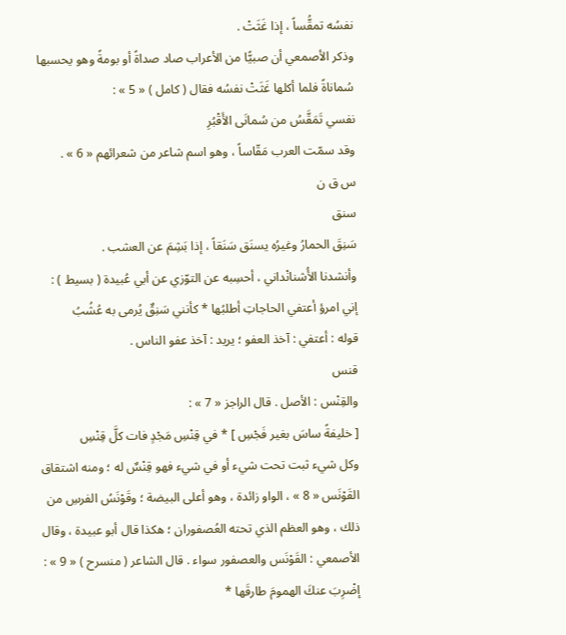نفسُه تمقُّساً ، إذا غَثَتْ .
وذكر الأصمعي أن صبيًّا من الأعراب صاد صداةً أو بومةً وهو يحسبها سُماناةً فلما أكلها غَثَتْ نفسُه فقال ( كامل ) « 5 » :
نفسي تَمَقَّسُ من سُمانَى الأَقْبُرِ
وقد سمّت العرب مَقّاساً ، وهو اسم شاعر من شعرائهم « 6 » .
س ق ن
سنق
سَنِقَ الحمارُ وغيرُه يسنَق سَنَقاً ، إذا بَشِمَ عن العشب .
وأنشدنا الأُشنانْداني ، أحسِبه عن التوّزي عن أبي عُبيدة ( بسيط ) :
إني امرؤ أعتفي الحاجاتِ أطلبُها * كأنني سَنِقٌ يُرمى به عُشُبُ
قوله : أعتفي : آخذ العفو ؛ يريد : آخذ عفو الناس .
قنس
والقِنْس : الأصل . قال الراجز « 7 » :
[ خليفةً ساسَ بغير فَجْسِ ] * في قِنْسِ مَجْدٍ فات كلَّ قِنْسِ
وكل شيء ثبت تحت شيء أو في شيء فهو قِنْسٌ له ؛ ومنه اشتقاق القَوْنَس « 8 » ، الواو زائدة ، وهو أعلى البيضة ؛ وقَوْنَسُ الفرسِ من ذلك ، وهو العظم الذي تحته العُصفوران ؛ هكذا قال أبو عبيدة ، وقال الأصمعي : القَوْنَس والعصفور سواء . قال الشاعر ( منسرح ) « 9 » :
إضْرِبَ عنكَ الهمومَ طارقَها *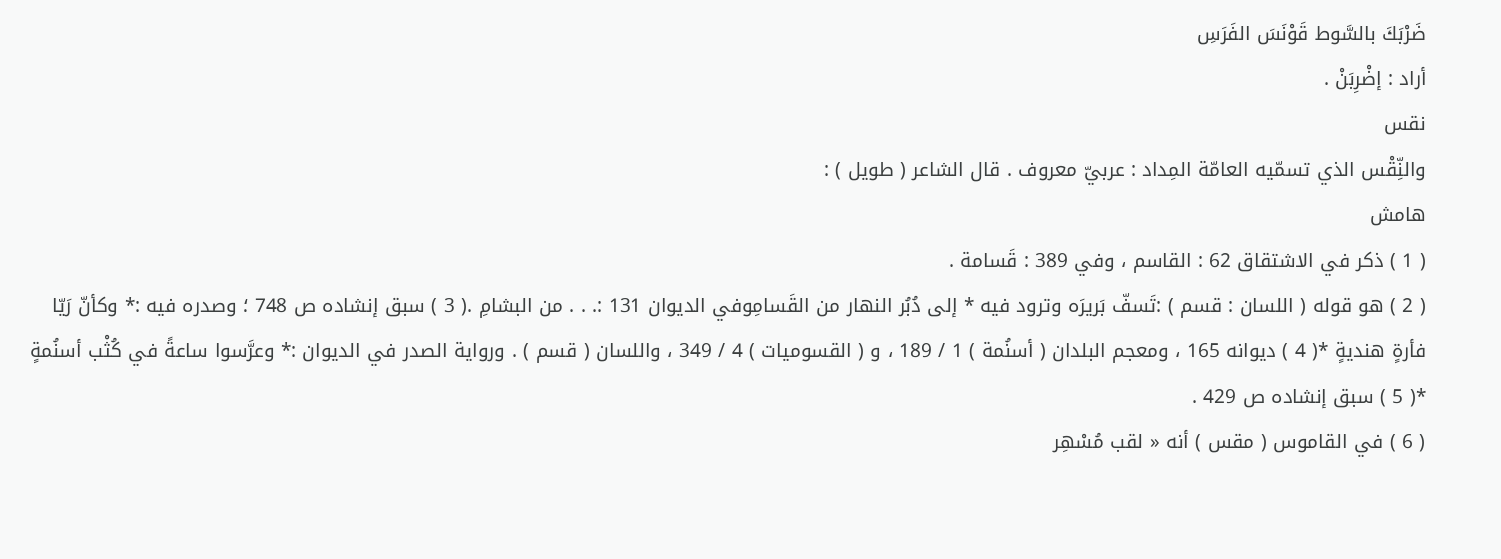ضَرْبَكَ بالسَّوط قَوْنَسَ الفَرَسِ
أراد : إضْرِبَنْ .
نقس
والنِّقْس الذي تسمّيه العامّة المِداد : عربيّ معروف . قال الشاعر ( طويل ) :
هامش
( 1 ) ذكر في الاشتقاق 62 : القاسم ، وفي 389 : قَسامة .
( 2 ) هو قوله ( اللسان : قسم ) :تَسفّ بَريرَه وترود فيه * إلى دُبُر النهار من القَسامِوفي الديوان 131 :. . . من البشامِ .( 3 ) سبق إنشاده ص 748 ؛ وصدره فيه :* وكأنّ رَيّا فأرةٍ هنديةٍ *( 4 ) ديوانه 165 ، ومعجم البلدان ( أسنُمة ) 1 / 189 ، و ( القسوميات ) 4 / 349 ، واللسان ( قسم ) . ورواية الصدر في الديوان :* وعرَّسوا ساعةً في كُثْب أسنُمةٍ *( 5 ) سبق إنشاده ص 429 .
( 6 ) في القاموس ( مقس ) أنه « لقب مُسْهِر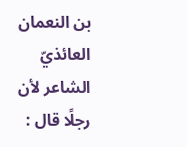بن النعمان العائذيّ الشاعر لأن رجلًا قال :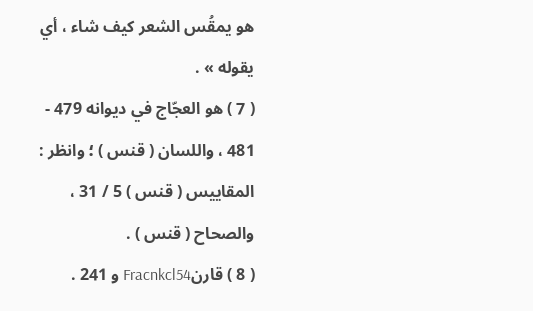هو يمقُس الشعر كيف شاء ، أي يقوله » .
( 7 ) هو العجّاج في ديوانه 479 - 481 ، واللسان ( قنس ) ؛ وانظر : المقاييس ( قنس ) 5 / 31 ، والصحاح ( قنس ) .
( 8 ) قارنFracnkcl54 و 241 .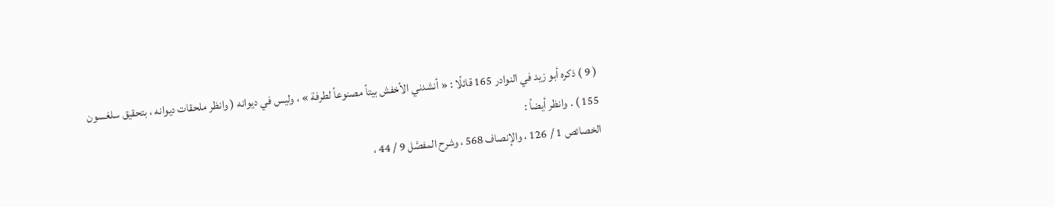( 9 ) ذكره أبو زيد في النوادر 165 قائلًا : « أنشدني الأخفش بيتاً مصنوعاً لطرفة » ، وليس في ديوانه ( وانظر ملحقات ديوانه ، بتحقيق سلغسون 155 ) . وانظر أيضاً :
الخصائص 1 / 126 ، والإنصاف 568 ، وشرح المفصَّل 9 / 44 ،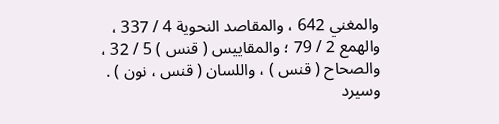والمغني 642 ، والمقاصد النحوية 4 / 337 ، والهمع 2 / 79 ؛ والمقاييس ( قنس ) 5 / 32 ، والصحاح ( قنس ) ، واللسان ( قنس ، نون ) . وسيرد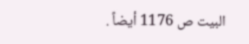البيت ص 1176 أيضاً .